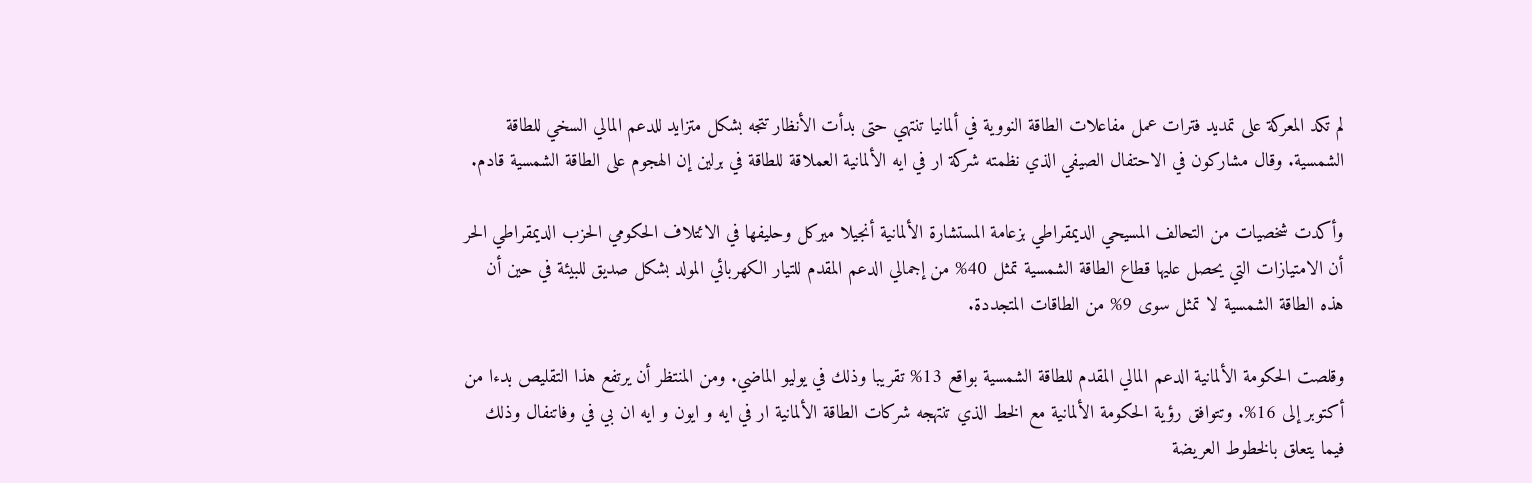لم تكد المعركة على تمديد فترات عمل مفاعلات الطاقة النووية في ألمانيا تنتهي حتى بدأت الأنظار تتجه بشكل متزايد للدعم المالي السخي للطاقة الشمسية. وقال مشاركون في الاحتفال الصيفي الذي نظمته شركة ار في ايه الألمانية العملاقة للطاقة في برلين إن الهجوم على الطاقة الشمسية قادم.

وأكدت شخصيات من التحالف المسيحي الديمقراطي بزعامة المستشارة الألمانية أنجيلا ميركل وحليفها في الائتلاف الحكومي الحزب الديمقراطي الحر أن الامتيازات التي يحصل عليها قطاع الطاقة الشمسية تمثل 40% من إجمالي الدعم المقدم للتيار الكهربائي المولد بشكل صديق للبيئة في حين أن هذه الطاقة الشمسية لا تمثل سوى 9% من الطاقات المتجددة.

وقلصت الحكومة الألمانية الدعم المالي المقدم للطاقة الشمسية بواقع 13% تقريبا وذلك في يوليو الماضي. ومن المنتظر أن يرتفع هذا التقليص بدءا من أكتوبر إلى 16%. وتتوافق رؤية الحكومة الألمانية مع الخط الذي تنتهجه شركات الطاقة الألمانية ار في ايه و ايون و ايه ان بي في وفاتنفال وذلك فيما يتعلق بالخطوط العريضة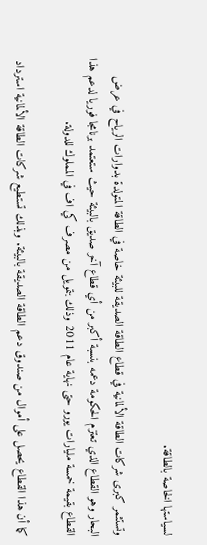لسياستها الخاصة بالطاقة.

وتستثمر كبرى شركات الطاقة الألمانية في قطاع الطاقة الصديقة للبيئة خاصة في الطاقة المتولدة بدوارات الرياح في عرض البحار وهو القطاع الذي تعتزم الحكومة دعمه بنسبة أكبر من أي قطاع آخر صديق بالبيئة حيث ستعتمد برنامجا فوريا لدعم هذا القطاع بقيمة خمسة مليارات يورو حتى نهاية عام 2011 وذلك بتمويل من مصرف كي اف في المملوك للدولة.

كما أن هذا القطاع يحصل على أموال من صندوق دعم الطاقة الصديقة بالبيئة. وبذلك تستطيع شركات الطاقة الألمانية استرداد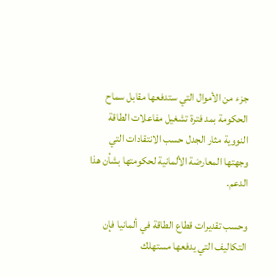جزء من الأموال التي ستدفعها مقابل سماح الحكومة بمد فترة تشغيل مفاعلات الطاقة النووية مثار الجدل حسب الانتقادات التي وجهتها المعارضة الألمانية لحكومتها بشأن هذا الدعم.

وحسب تقديرات قطاع الطاقة في ألمانيا فإن التكاليف التي يدفعها مستهلك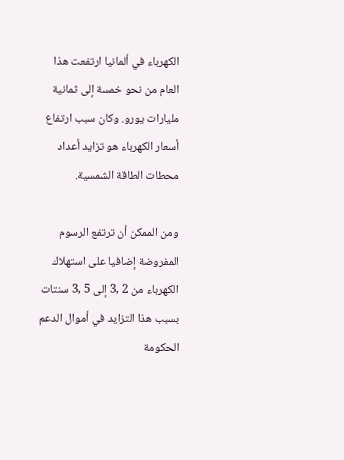الكهرباء في ألمانيا ارتفعت هذا العام من نحو خمسة إلى ثمانية مليارات يورو. وكان سبب ارتفاع أسعار الكهرباء هو تزايد أعداد محطات الطاقة الشمسية.

ومن الممكن أن ترتفع الرسوم المفروضة إضافيا على استهلاك الكهرباء من 2 ,3 إلى 5 ,3 سنتات بسبب هذا التزايد في أموال الدعم الحكومة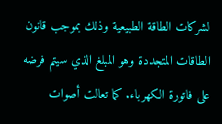لشركات الطاقة الطبيعية وذلك بموجب قانون الطاقات المتجددة وهو المبلغ الذي سيتم فرضه على فاتورة الكهرباء. كما تعالت أصوات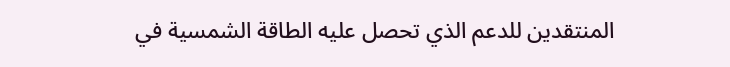المنتقدين للدعم الذي تحصل عليه الطاقة الشمسية في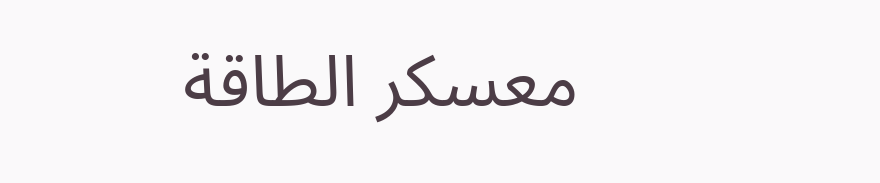معسكر الطاقة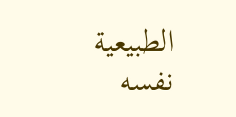الطبيعية نفسه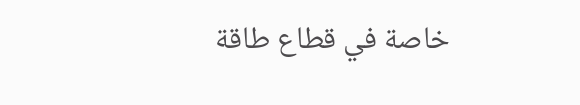خاصة في قطاع طاقة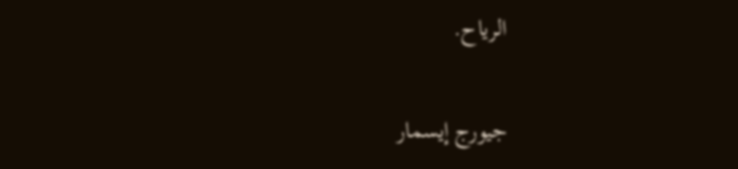الرياح.

جيورج إيسمار